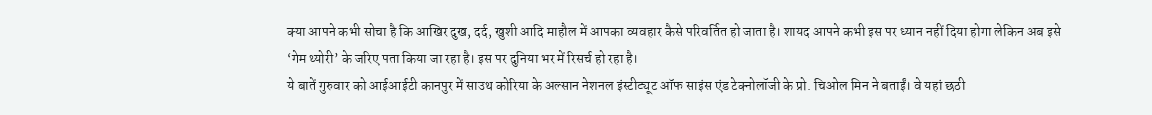क्या आपने कभी सोचा है कि आखिर दुख, दर्द, खुशी आदि माहौल में आपका व्यवहार कैसे परिवर्तित हो जाता है। शायद आपने कभी इस पर ध्यान नहीं दिया होगा लेकिन अब इसे ‘गेम थ्योरी’ के जरिए पता किया जा रहा है। इस पर दुनिया भर में रिसर्च हो रहा है।
ये बातें गुरुवार को आईआईटी कानपुर में साउथ कोरिया के अल्सान नेशनल इंस्टीट्यूट ऑफ साइंस एंड टेक्नोलॉजी के प्रो. चिओल मिन ने बताईं। वे यहां छठी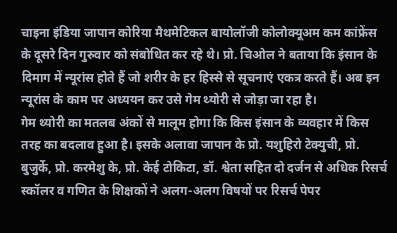चाइना इंडिया जापान कोरिया मैथमेटिकल बायोलॉजी कोलोक्यूअम कम कांफ्रेंस के दूसरे दिन गुरुवार को संबोधित कर रहे थे। प्रो. चिओल ने बताया कि इंसान के दिमाग में न्यूरांस होते हैं जो शरीर के हर हिस्से से सूचनाएं एकत्र करते हैं। अब इन न्यूरांस के काम पर अध्ययन कर उसे गेम थ्योरी से जोड़ा जा रहा है।
गेम थ्योरी का मतलब अंकों से मालूम होगा कि किस इंसान के व्यवहार में किस तरह का बदलाव हुआ है। इसके अलावा जापान के प्रो. यशुहिरो टेक्युची, प्रो. बुजुर्के, प्रो. करमेशु के, प्रो. केई टोकिटा, डॉ. श्वेता सहित दो दर्जन से अधिक रिसर्च स्कॉलर व गणित के शिक्षकों ने अलग-अलग विषयों पर रिसर्च पेपर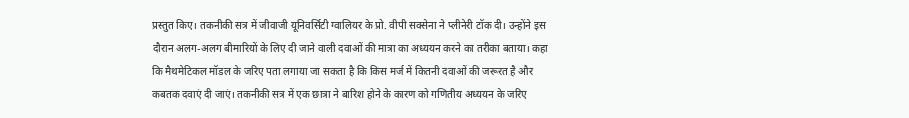प्रस्तुत किए। तकनीकी सत्र में जीवाजी यूनिवर्सिटी ग्वालियर के प्रो. वीपी सक्सेना ने प्लीनेरी टॉक दी। उन्होंने इस दौरान अलग-अलग बीमारियों के लिए दी जाने वाली दवाओं की मात्रा का अध्ययन करने का तरीका बताया। कहा कि मैथमेटिकल मॉडल के जरिए पता लगाया जा सकता है कि किस मर्ज में कितनी दवाओं की जरूरत है और कबतक दवाएं दी जाएं। तकनीकी सत्र में एक छात्रा ने बारिश होने के कारण को गणितीय अध्ययन के जरिए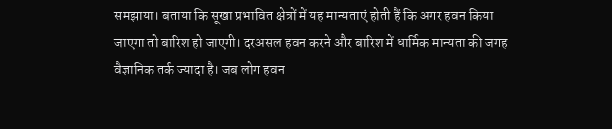समझाया। बताया कि सूखा प्रभावित क्षेत्रों में यह मान्यताएं होती हैं कि अगर हवन किया जाएगा तो बारिश हो जाएगी। दरअसल हवन करने और बारिश में धार्मिक मान्यता की जगह वैज्ञानिक तर्क ज्यादा है। जब लोग हवन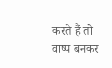करते हैं तो वाष्प बनकर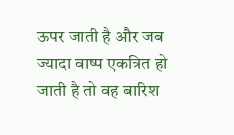ऊपर जाती है और जब ज्यादा वाष्प एकत्रित हो जाती है तो वह बारिश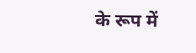के रूप में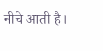नीचे आती है।